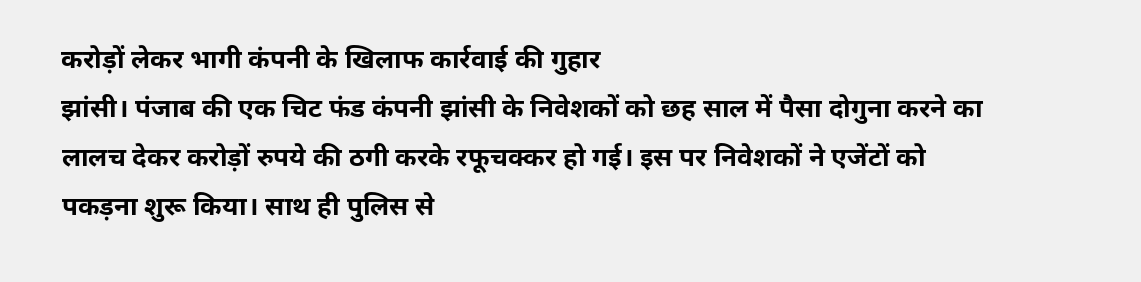करोड़ों लेकर भागी कंपनी के खिलाफ कार्रवाई की गुहार
झांसी। पंजाब की एक चिट फंड कंपनी झांसी के निवेशकों को छह साल में पैसा दोगुना करने का लालच देकर करोड़ों रुपये की ठगी करके रफूचक्कर हो गई। इस पर निवेशकों ने एजेंटों को पकड़ना शुरू किया। साथ ही पुलिस से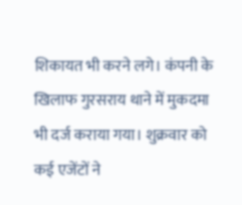शिकायत भी करने लगे। कंपनी के खिलाफ गुरसराय थाने में मुकदमा भी दर्ज कराया गया। शुक्रवार को कई एजेंटों ने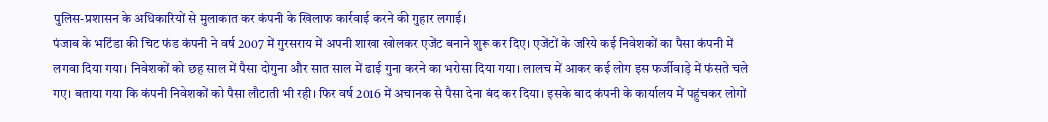पुलिस-प्रशासन के अधिकारियों से मुलाकात कर कंपनी के खिलाफ कार्रवाई करने की गुहार लगाई।
पंजाब के भटिंडा की चिट फंड कंपनी ने वर्ष 2007 में गुरसराय में अपनी शाखा खोलकर एजेंट बनाने शुरू कर दिए। एजेंटों के जरिये कई निवेशकों का पैसा कंपनी में लगवा दिया गया। निवेशकों को छह साल में पैसा दोगुना और सात साल में ढाई गुना करने का भरोसा दिया गया। लालच में आकर कई लोग इस फर्जीवाड़े में फंसते चले गए। बताया गया कि कंपनी निवेशकों को पैसा लौटाती भी रही। फिर वर्ष 2016 में अचानक से पैसा देना बंद कर दिया। इसके बाद कंपनी के कार्यालय में पहुंचकर लोगों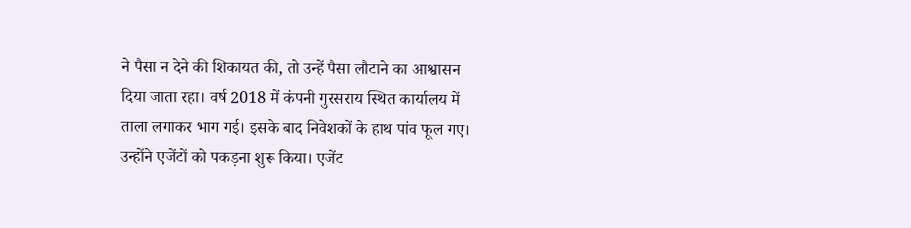ने पैसा न देने की शिकायत की, तो उन्हें पैसा लौटाने का आश्वासन दिया जाता रहा। वर्ष 2018 में कंपनी गुरसराय स्थित कार्यालय में ताला लगाकर भाग गई। इसके बाद निवेशकों के हाथ पांव फूल गए। उन्होंने एजेंटों को पकड़ना शुरू किया। एजेंट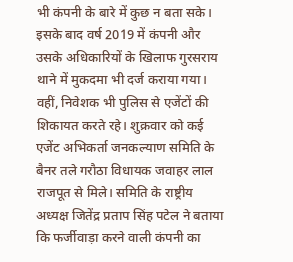भी कंपनी के बारे में कुछ न बता सके। इसके बाद वर्ष 2019 में कंपनी और उसके अधिकारियों के खिलाफ गुरसराय थाने में मुकदमा भी दर्ज कराया गया। वहीं, निवेशक भी पुलिस से एजेंटों की शिकायत करते रहे। शुक्रवार को कई एजेंट अभिकर्ता जनकल्याण समिति के बैनर तले गरौठा विधायक जवाहर लाल राजपूत से मिले। समिति के राष्ट्रीय अध्यक्ष जितेंद्र प्रताप सिंह पटेल ने बताया कि फर्जीवाड़ा करने वाली कंपनी का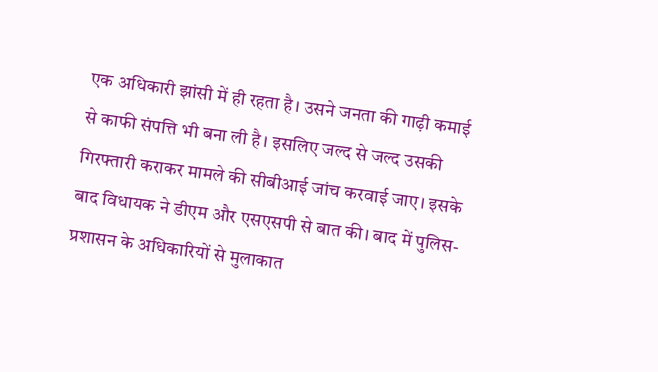एक अधिकारी झांसी में ही रहता है। उसने जनता की गाढ़ी कमाई से काफी संपत्ति भी बना ली है। इसलिए जल्द से जल्द उसकी गिरफ्तारी कराकर मामले की सीबीआई जांच करवाई जाए। इसके बाद विधायक ने डीएम और एसएसपी से बात की। बाद में पुलिस-प्रशासन के अधिकारियों से मुलाकात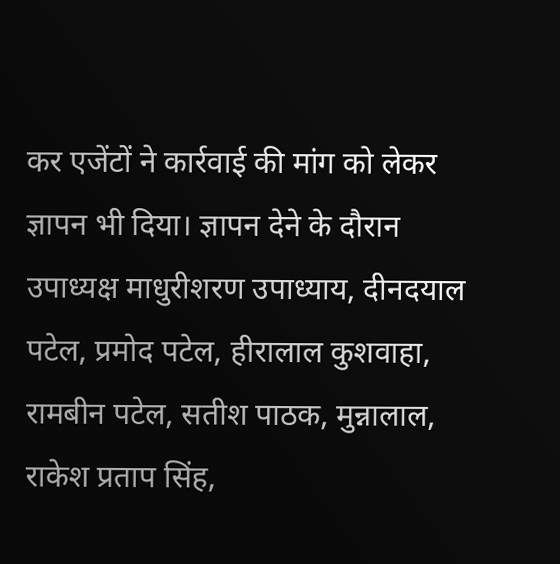कर एजेंटों ने कार्रवाई की मांग को लेकर ज्ञापन भी दिया। ज्ञापन देने के दौरान उपाध्यक्ष माधुरीशरण उपाध्याय, दीनदयाल पटेल, प्रमोद पटेल, हीरालाल कुशवाहा, रामबीन पटेल, सतीश पाठक, मुन्नालाल, राकेश प्रताप सिंह,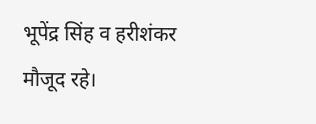भूपेंद्र सिंह व हरीशंकर मौजूद रहे।